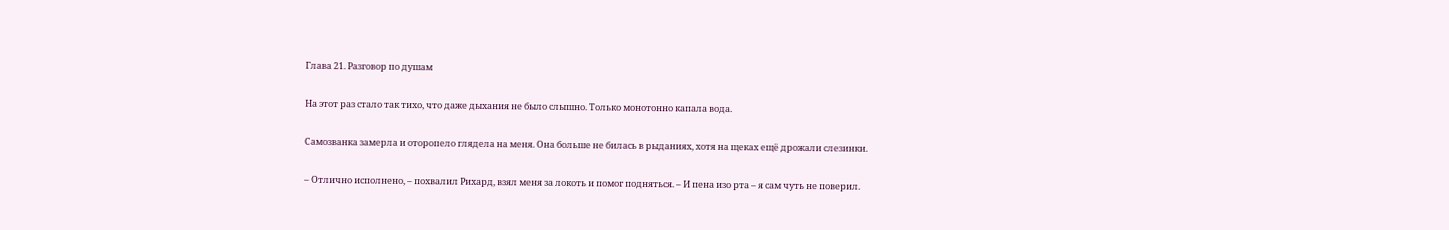Глава 21. Разговор по душам

На этот раз стало так тихо, что даже дыхания не было слышно. Только монотонно капала вода.

Самозванка замерла и оторопело глядела на меня. Она больше не билась в рыданиях, хотя на щеках ещё дрожали слезинки.

– Отлично исполнено, – похвалил Рихард, взял меня за локоть и помог подняться. – И пена изо рта – я сам чуть не поверил.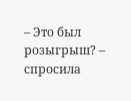– Это был розыгрыш? – спросила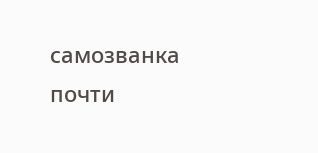самозванка почти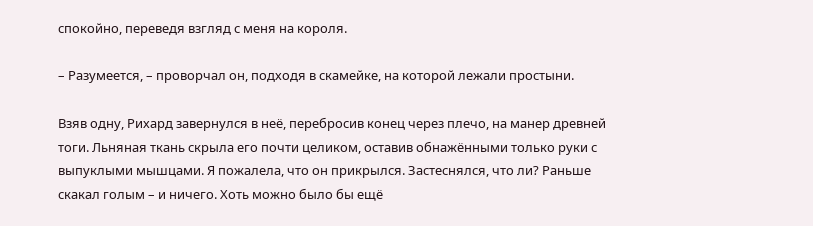спокойно, переведя взгляд с меня на короля.

– Разумеется, – проворчал он, подходя в скамейке, на которой лежали простыни.

Взяв одну, Рихард завернулся в неё, перебросив конец через плечо, на манер древней тоги. Льняная ткань скрыла его почти целиком, оставив обнажёнными только руки с выпуклыми мышцами. Я пожалела, что он прикрылся. Застеснялся, что ли? Раньше скакал голым – и ничего. Хоть можно было бы ещё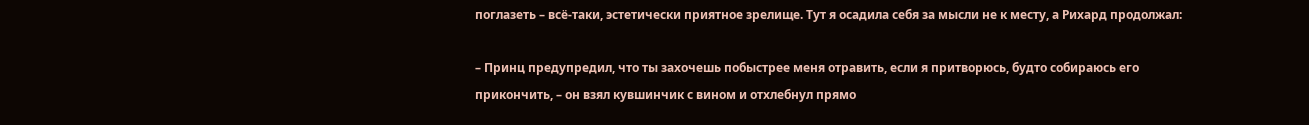поглазеть – всё-таки, эстетически приятное зрелище. Тут я осадила себя за мысли не к месту, а Рихард продолжал:

– Принц предупредил, что ты захочешь побыстрее меня отравить, если я притворюсь, будто собираюсь его прикончить, – он взял кувшинчик с вином и отхлебнул прямо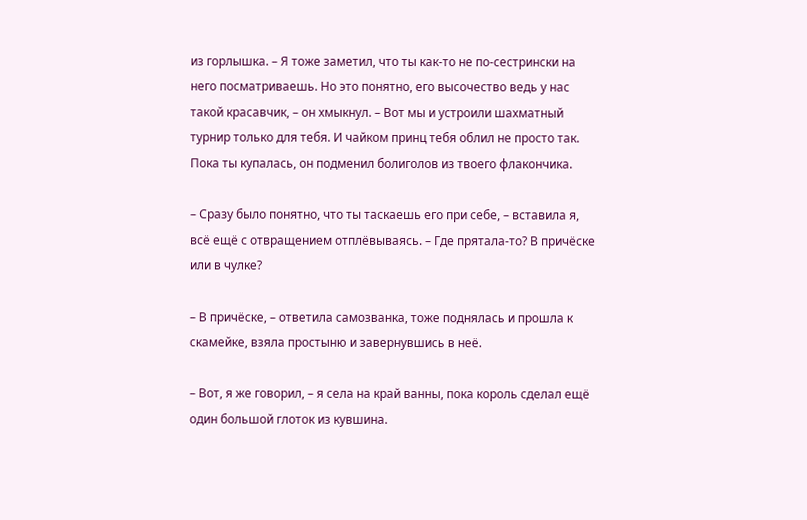из горлышка. – Я тоже заметил, что ты как-то не по-сестрински на него посматриваешь. Но это понятно, его высочество ведь у нас такой красавчик, – он хмыкнул. – Вот мы и устроили шахматный турнир только для тебя. И чайком принц тебя облил не просто так. Пока ты купалась, он подменил болиголов из твоего флакончика.

– Сразу было понятно, что ты таскаешь его при себе, – вставила я, всё ещё с отвращением отплёвываясь. – Где прятала-то? В причёске или в чулке?

– В причёске, – ответила самозванка, тоже поднялась и прошла к скамейке, взяла простыню и завернувшись в неё.

– Вот, я же говорил, – я села на край ванны, пока король сделал ещё один большой глоток из кувшина.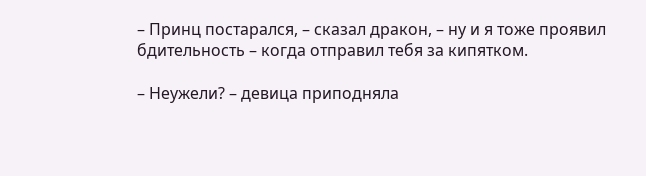– Принц постарался, – сказал дракон, – ну и я тоже проявил бдительность – когда отправил тебя за кипятком.

– Неужели? – девица приподняла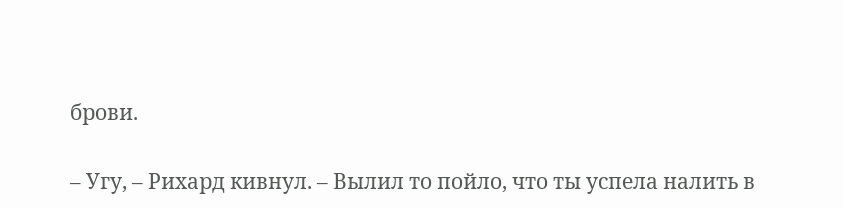брови.

– Угу, – Рихард кивнул. – Вылил то пойло, что ты успела налить в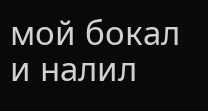мой бокал и налил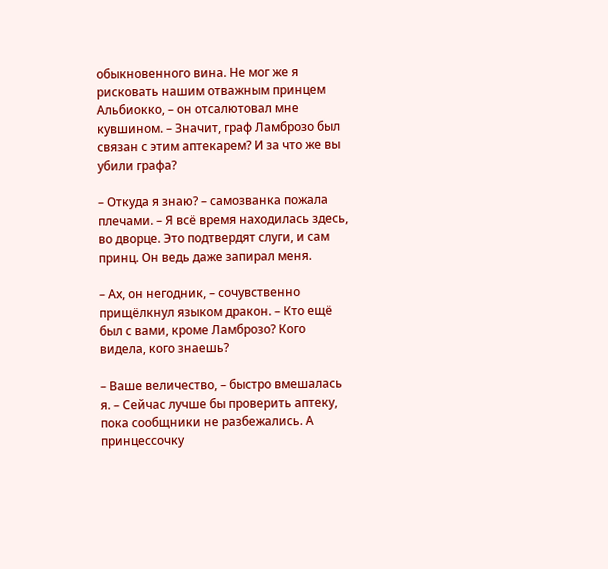обыкновенного вина. Не мог же я рисковать нашим отважным принцем Альбиокко, – он отсалютовал мне кувшином. – Значит, граф Ламброзо был связан с этим аптекарем? И за что же вы убили графа?

– Откуда я знаю? – самозванка пожала плечами. – Я всё время находилась здесь, во дворце. Это подтвердят слуги, и сам принц. Он ведь даже запирал меня.

– Ах, он негодник, – сочувственно прищёлкнул языком дракон. – Кто ещё был с вами, кроме Ламброзо? Кого видела, кого знаешь?

– Ваше величество, – быстро вмешалась я. – Сейчас лучше бы проверить аптеку, пока сообщники не разбежались. А принцессочку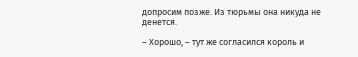допросим позже. Из тюрьмы она никуда не денется.

– Хорошо, – тут же согласился король и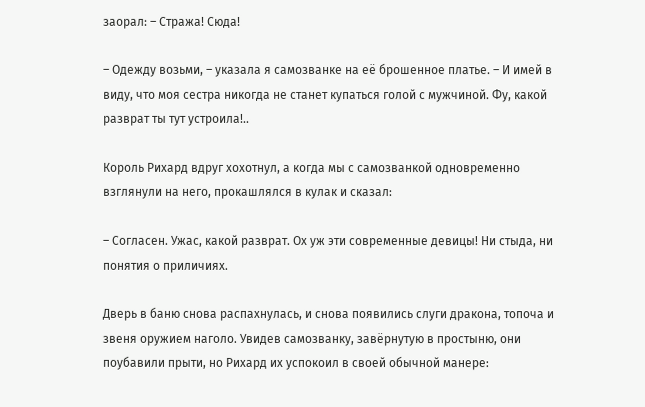заорал: – Стража! Сюда!

– Одежду возьми, – указала я самозванке на её брошенное платье. – И имей в виду, что моя сестра никогда не станет купаться голой с мужчиной. Фу, какой разврат ты тут устроила!..

Король Рихард вдруг хохотнул, а когда мы с самозванкой одновременно взглянули на него, прокашлялся в кулак и сказал:

– Согласен. Ужас, какой разврат. Ох уж эти современные девицы! Ни стыда, ни понятия о приличиях.

Дверь в баню снова распахнулась, и снова появились слуги дракона, топоча и звеня оружием наголо. Увидев самозванку, завёрнутую в простыню, они поубавили прыти, но Рихард их успокоил в своей обычной манере: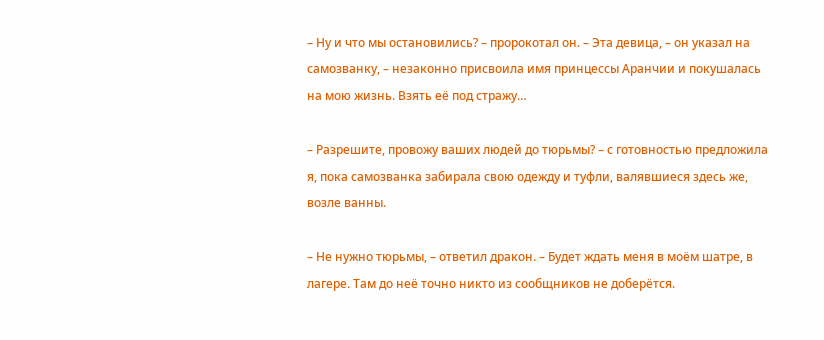– Ну и что мы остановились? – пророкотал он. – Эта девица, – он указал на самозванку, – незаконно присвоила имя принцессы Аранчии и покушалась на мою жизнь. Взять её под стражу…

– Разрешите, провожу ваших людей до тюрьмы? – с готовностью предложила я, пока самозванка забирала свою одежду и туфли, валявшиеся здесь же, возле ванны.

– Не нужно тюрьмы, – ответил дракон. – Будет ждать меня в моём шатре, в лагере. Там до неё точно никто из сообщников не доберётся.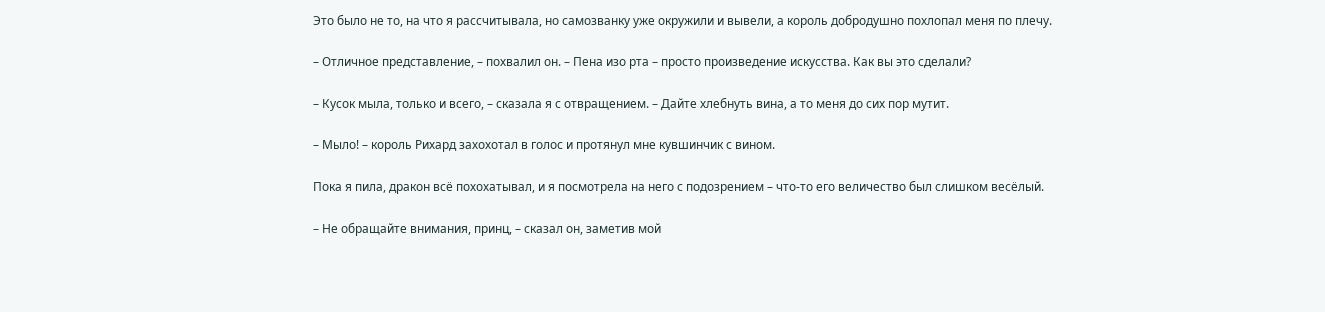Это было не то, на что я рассчитывала, но самозванку уже окружили и вывели, а король добродушно похлопал меня по плечу.

– Отличное представление, – похвалил он. – Пена изо рта – просто произведение искусства. Как вы это сделали?

– Кусок мыла, только и всего, – сказала я с отвращением. – Дайте хлебнуть вина, а то меня до сих пор мутит.

– Мыло! – король Рихард захохотал в голос и протянул мне кувшинчик с вином.

Пока я пила, дракон всё похохатывал, и я посмотрела на него с подозрением – что-то его величество был слишком весёлый.

– Не обращайте внимания, принц, – сказал он, заметив мой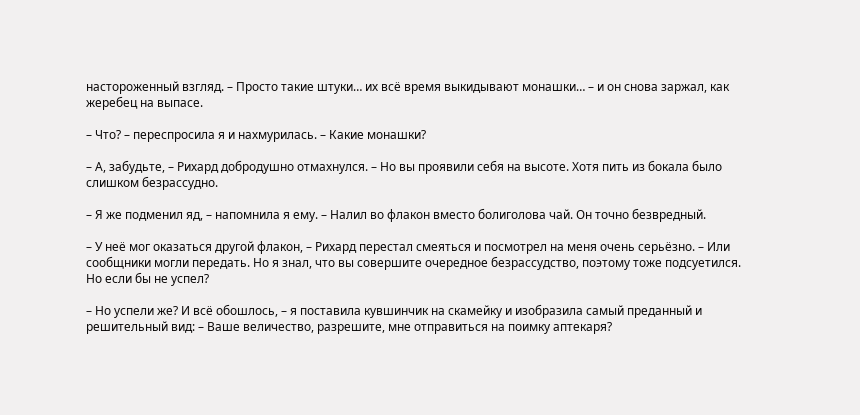настороженный взгляд. – Просто такие штуки… их всё время выкидывают монашки… – и он снова заржал, как жеребец на выпасе.

– Что? – переспросила я и нахмурилась. – Какие монашки?

– А, забудьте, – Рихард добродушно отмахнулся. – Но вы проявили себя на высоте. Хотя пить из бокала было слишком безрассудно.

– Я же подменил яд, – напомнила я ему. – Налил во флакон вместо болиголова чай. Он точно безвредный.

– У неё мог оказаться другой флакон, – Рихард перестал смеяться и посмотрел на меня очень серьёзно. – Или сообщники могли передать. Но я знал, что вы совершите очередное безрассудство, поэтому тоже подсуетился. Но если бы не успел?

– Но успели же? И всё обошлось, – я поставила кувшинчик на скамейку и изобразила самый преданный и решительный вид: – Ваше величество, разрешите, мне отправиться на поимку аптекаря?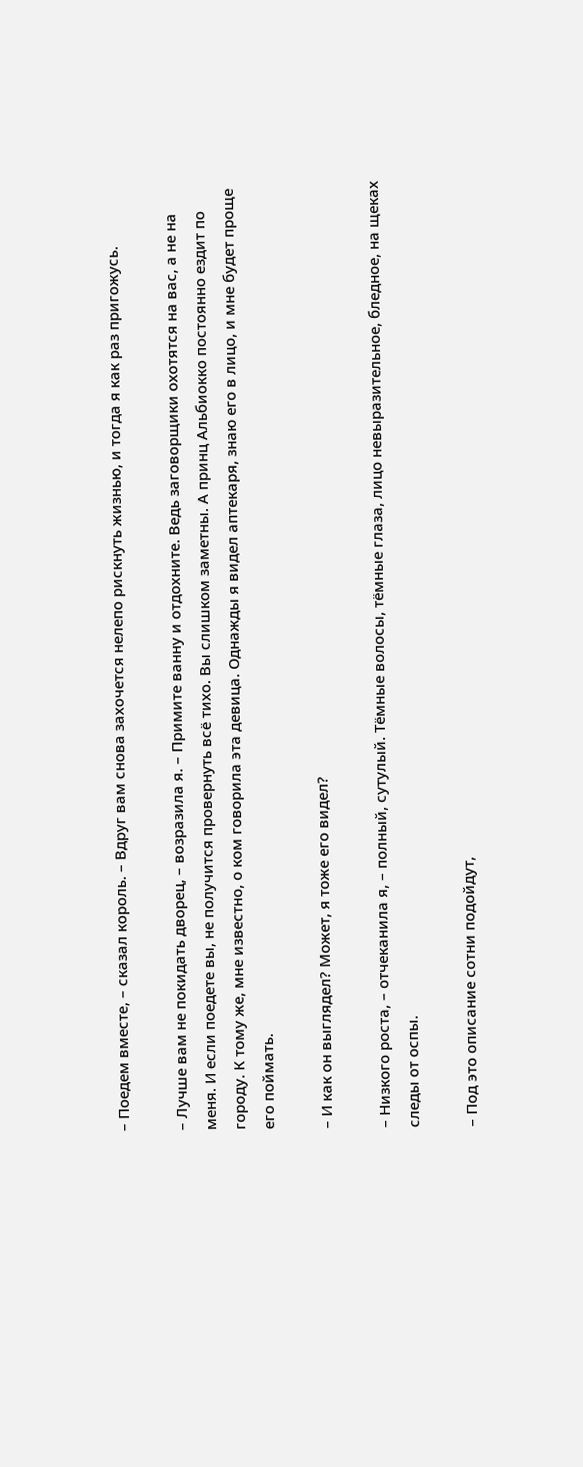– Поедем вместе, – сказал король. – Вдруг вам снова захочется нелепо рискнуть жизнью, и тогда я как раз пригожусь.

– Лучше вам не покидать дворец, – возразила я. – Примите ванну и отдохните. Ведь заговорщики охотятся на вас, а не на меня. И если поедете вы, не получится провернуть всё тихо. Вы слишком заметны. А принц Альбиокко постоянно ездит по городу. К тому же, мне известно, о ком говорила эта девица. Однажды я видел аптекаря, знаю его в лицо, и мне будет проще его поймать.

– И как он выглядел? Может, я тоже его видел?

– Низкого роста, – отчеканила я, – полный, сутулый. Тёмные волосы, тёмные глаза, лицо невыразительное, бледное, на щеках следы от оспы.

– Под это описание сотни подойдут,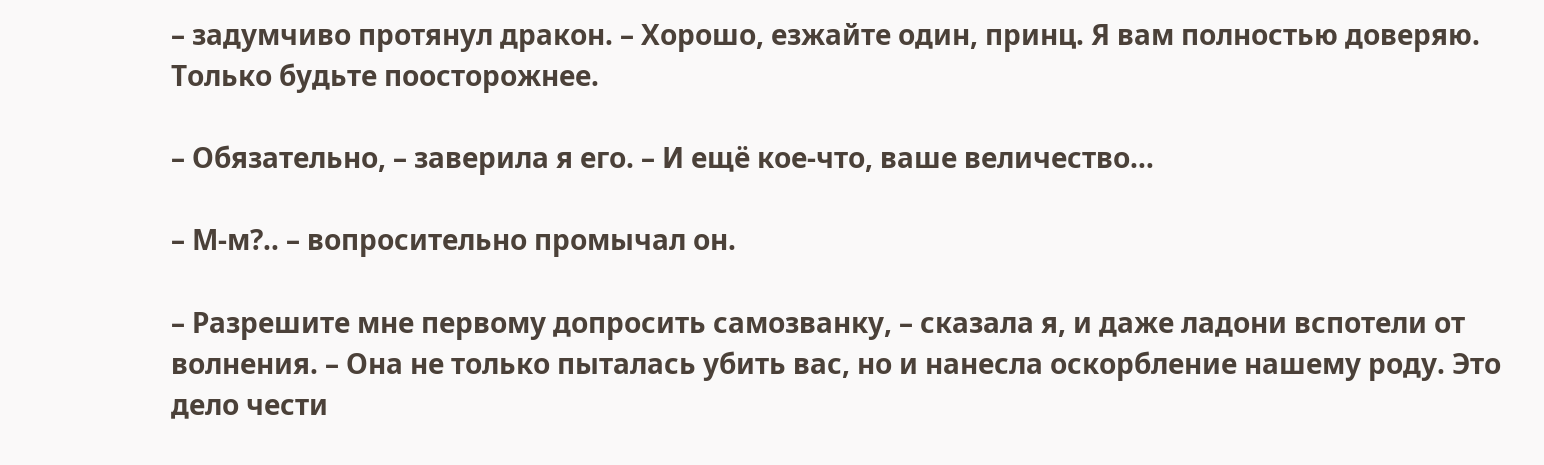– задумчиво протянул дракон. – Хорошо, езжайте один, принц. Я вам полностью доверяю. Только будьте поосторожнее.

– Обязательно, – заверила я его. – И ещё кое-что, ваше величество…

– М-м?.. – вопросительно промычал он.

– Разрешите мне первому допросить самозванку, – сказала я, и даже ладони вспотели от волнения. – Она не только пыталась убить вас, но и нанесла оскорбление нашему роду. Это дело чести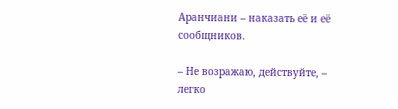Аранчиани – наказать её и её сообщников.

– Не возражаю, действуйте, – легко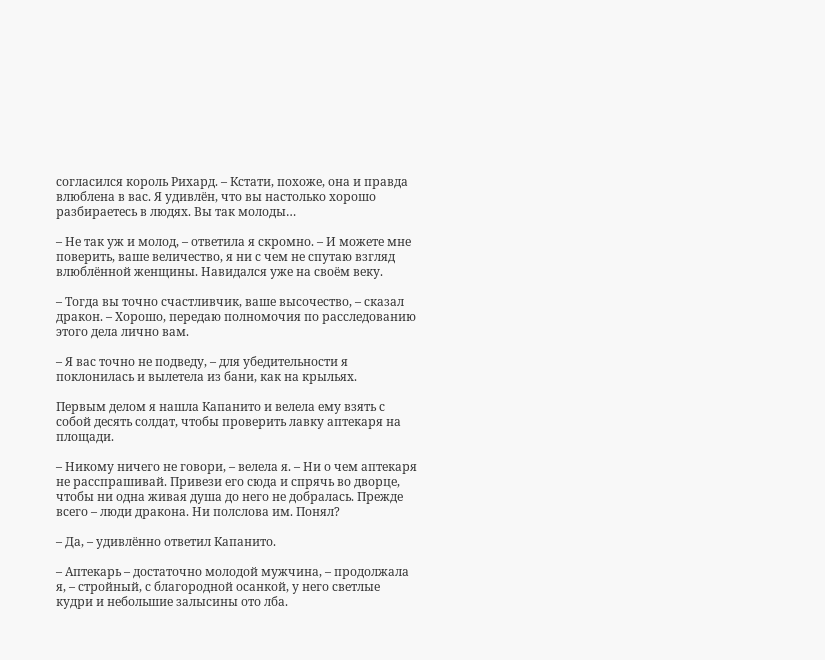согласился король Рихард. – Кстати, похоже, она и правда влюблена в вас. Я удивлён, что вы настолько хорошо разбираетесь в людях. Вы так молоды…

– Не так уж и молод, – ответила я скромно. – И можете мне поверить, ваше величество, я ни с чем не спутаю взгляд влюблённой женщины. Навидался уже на своём веку.

– Тогда вы точно счастливчик, ваше высочество, – сказал дракон. – Хорошо, передаю полномочия по расследованию этого дела лично вам.

– Я вас точно не подведу, – для убедительности я поклонилась и вылетела из бани, как на крыльях.

Первым делом я нашла Капанито и велела ему взять с собой десять солдат, чтобы проверить лавку аптекаря на площади.

– Никому ничего не говори, – велела я. – Ни о чем аптекаря не расспрашивай. Привези его сюда и спрячь во дворце, чтобы ни одна живая душа до него не добралась. Прежде всего – люди дракона. Ни полслова им. Понял?

– Да, – удивлённо ответил Капанито.

– Аптекарь – достаточно молодой мужчина, – продолжала я, – стройный, с благородной осанкой, у него светлые кудри и небольшие залысины ото лба.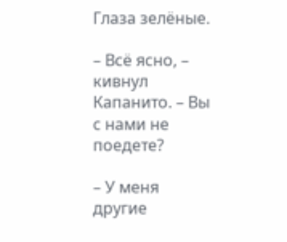Глаза зелёные.

– Всё ясно, – кивнул Капанито. – Вы с нами не поедете?

– У меня другие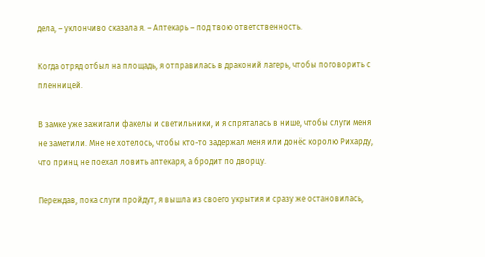дела, – уклончиво сказала я. – Аптекарь – под твою ответственность.

Когда отряд отбыл на площадь, я отправилась в драконий лагерь, чтобы поговорить с пленницей.

В замке уже зажигали факелы и светильники, и я спряталась в нише, чтобы слуги меня не заметили. Мне не хотелось, чтобы кто-то задержал меня или донёс королю Рихарду, что принц не поехал ловить аптекаря, а бродит по дворцу.

Переждав, пока слуги пройдут, я вышла из своего укрытия и сразу же остановилась,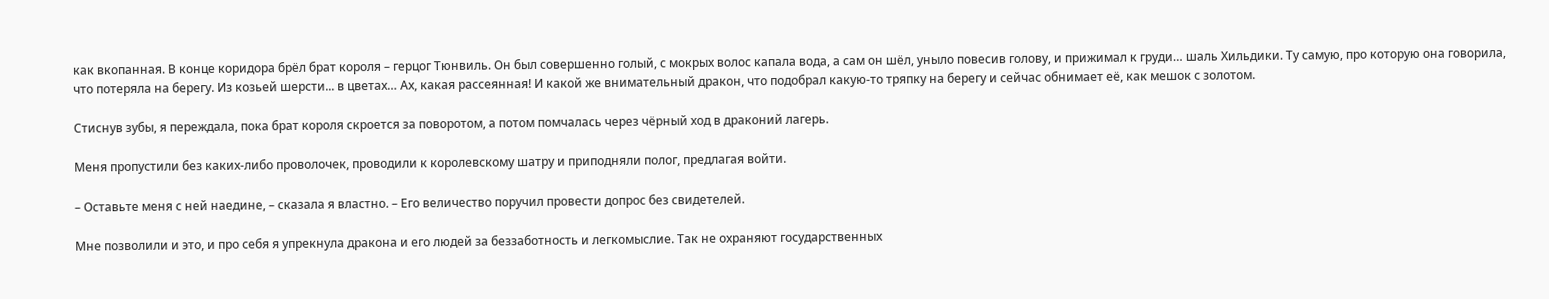как вкопанная. В конце коридора брёл брат короля – герцог Тюнвиль. Он был совершенно голый, с мокрых волос капала вода, а сам он шёл, уныло повесив голову, и прижимал к груди… шаль Хильдики. Ту самую, про которую она говорила, что потеряла на берегу. Из козьей шерсти... в цветах… Ах, какая рассеянная! И какой же внимательный дракон, что подобрал какую-то тряпку на берегу и сейчас обнимает её, как мешок с золотом.

Стиснув зубы, я переждала, пока брат короля скроется за поворотом, а потом помчалась через чёрный ход в драконий лагерь.

Меня пропустили без каких-либо проволочек, проводили к королевскому шатру и приподняли полог, предлагая войти.

– Оставьте меня с ней наедине, – сказала я властно. – Его величество поручил провести допрос без свидетелей.

Мне позволили и это, и про себя я упрекнула дракона и его людей за беззаботность и легкомыслие. Так не охраняют государственных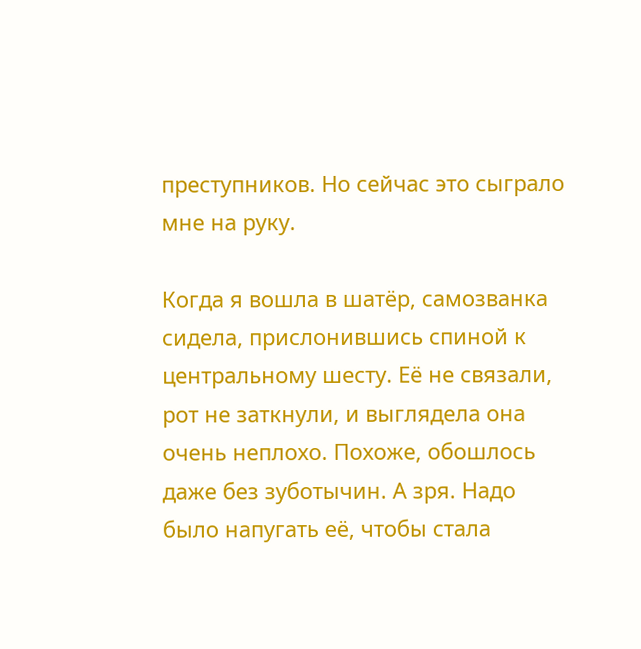преступников. Но сейчас это сыграло мне на руку.

Когда я вошла в шатёр, самозванка сидела, прислонившись спиной к центральному шесту. Её не связали, рот не заткнули, и выглядела она очень неплохо. Похоже, обошлось даже без зуботычин. А зря. Надо было напугать её, чтобы стала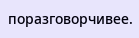поразговорчивее.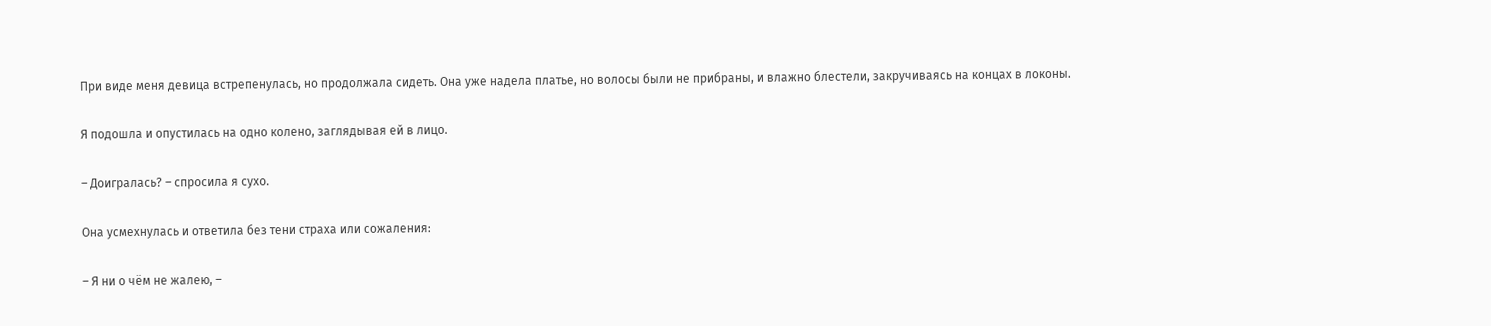При виде меня девица встрепенулась, но продолжала сидеть. Она уже надела платье, но волосы были не прибраны, и влажно блестели, закручиваясь на концах в локоны.

Я подошла и опустилась на одно колено, заглядывая ей в лицо.

– Доигралась? – спросила я сухо.

Она усмехнулась и ответила без тени страха или сожаления:

– Я ни о чём не жалею, –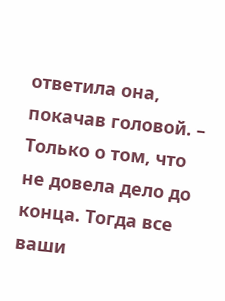ответила она, покачав головой. – Только о том, что не довела дело до конца. Тогда все ваши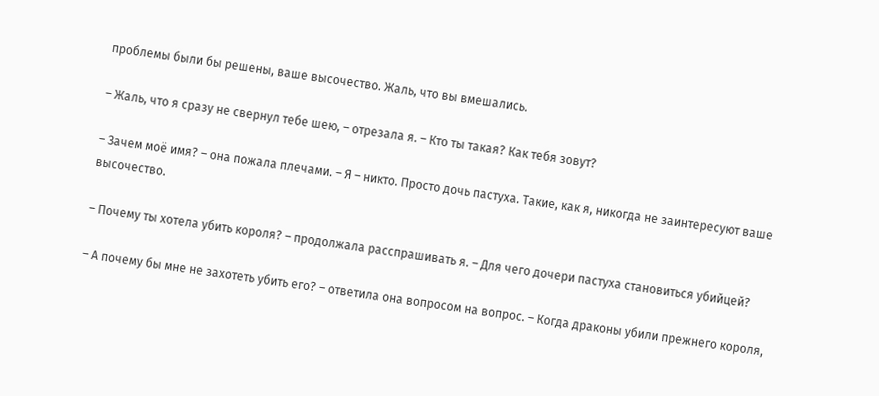проблемы были бы решены, ваше высочество. Жаль, что вы вмешались.

– Жаль, что я сразу не свернул тебе шею, – отрезала я. – Кто ты такая? Как тебя зовут?

– Зачем моё имя? – она пожала плечами. – Я – никто. Просто дочь пастуха. Такие, как я, никогда не заинтересуют ваше высочество.

– Почему ты хотела убить короля? – продолжала расспрашивать я. – Для чего дочери пастуха становиться убийцей?

– А почему бы мне не захотеть убить его? – ответила она вопросом на вопрос. – Когда драконы убили прежнего короля,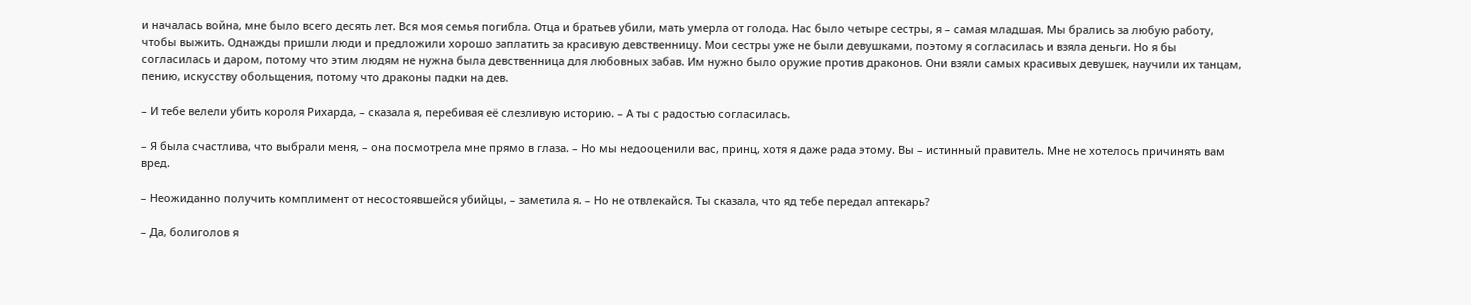и началась война, мне было всего десять лет. Вся моя семья погибла. Отца и братьев убили, мать умерла от голода. Нас было четыре сестры, я – самая младшая. Мы брались за любую работу, чтобы выжить. Однажды пришли люди и предложили хорошо заплатить за красивую девственницу. Мои сестры уже не были девушками, поэтому я согласилась и взяла деньги. Но я бы согласилась и даром, потому что этим людям не нужна была девственница для любовных забав. Им нужно было оружие против драконов. Они взяли самых красивых девушек, научили их танцам, пению, искусству обольщения, потому что драконы падки на дев.

– И тебе велели убить короля Рихарда, – сказала я, перебивая её слезливую историю. – А ты с радостью согласилась.

– Я была счастлива, что выбрали меня, – она посмотрела мне прямо в глаза. – Но мы недооценили вас, принц, хотя я даже рада этому. Вы – истинный правитель. Мне не хотелось причинять вам вред.

– Неожиданно получить комплимент от несостоявшейся убийцы, – заметила я. – Но не отвлекайся. Ты сказала, что яд тебе передал аптекарь?

– Да, болиголов я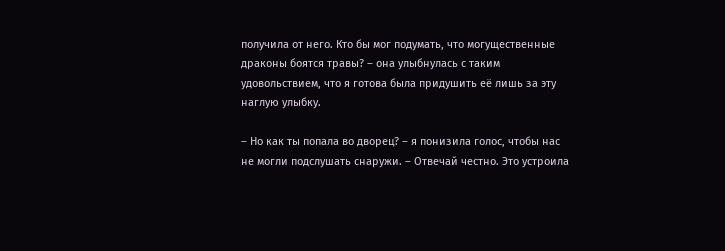получила от него. Кто бы мог подумать, что могущественные драконы боятся травы? – она улыбнулась с таким удовольствием, что я готова была придушить её лишь за эту наглую улыбку.

– Но как ты попала во дворец? – я понизила голос, чтобы нас не могли подслушать снаружи. – Отвечай честно. Это устроила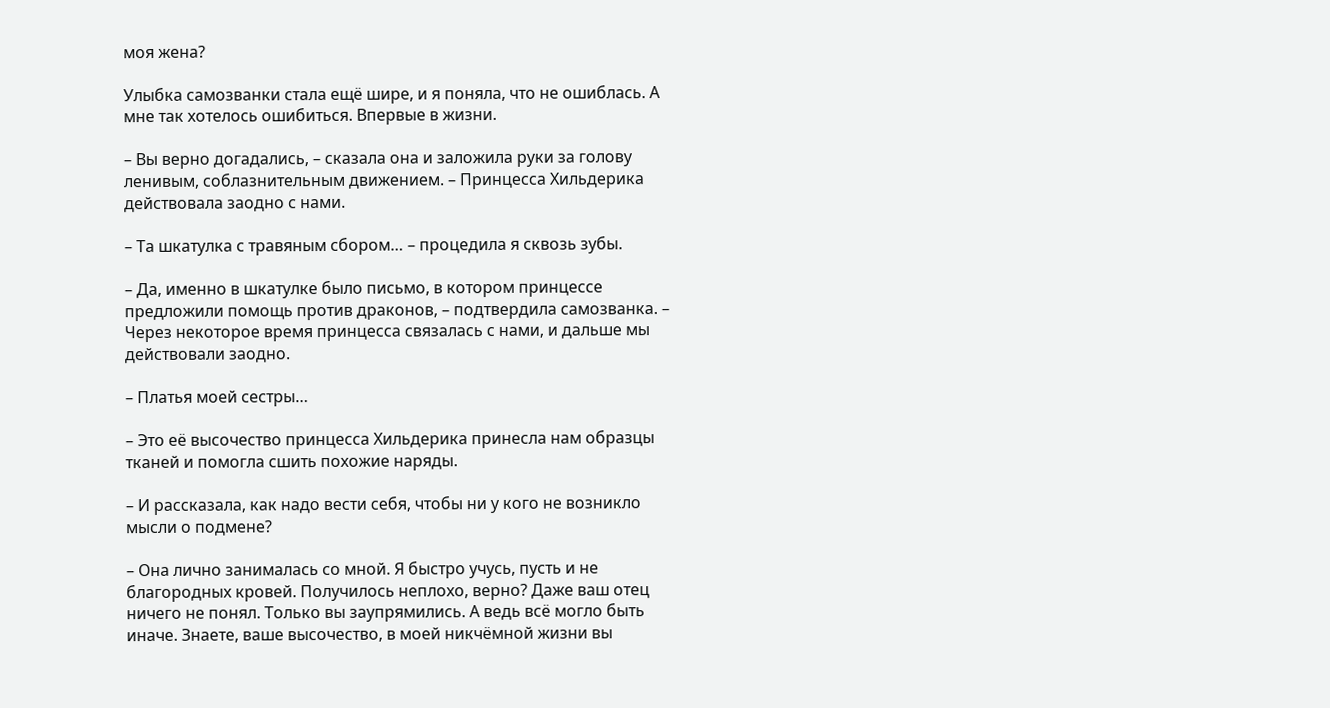моя жена?

Улыбка самозванки стала ещё шире, и я поняла, что не ошиблась. А мне так хотелось ошибиться. Впервые в жизни.

– Вы верно догадались, – сказала она и заложила руки за голову ленивым, соблазнительным движением. – Принцесса Хильдерика действовала заодно с нами.

– Та шкатулка с травяным сбором… – процедила я сквозь зубы.

– Да, именно в шкатулке было письмо, в котором принцессе предложили помощь против драконов, – подтвердила самозванка. – Через некоторое время принцесса связалась с нами, и дальше мы действовали заодно.

– Платья моей сестры…

– Это её высочество принцесса Хильдерика принесла нам образцы тканей и помогла сшить похожие наряды.

– И рассказала, как надо вести себя, чтобы ни у кого не возникло мысли о подмене?

– Она лично занималась со мной. Я быстро учусь, пусть и не благородных кровей. Получилось неплохо, верно? Даже ваш отец ничего не понял. Только вы заупрямились. А ведь всё могло быть иначе. Знаете, ваше высочество, в моей никчёмной жизни вы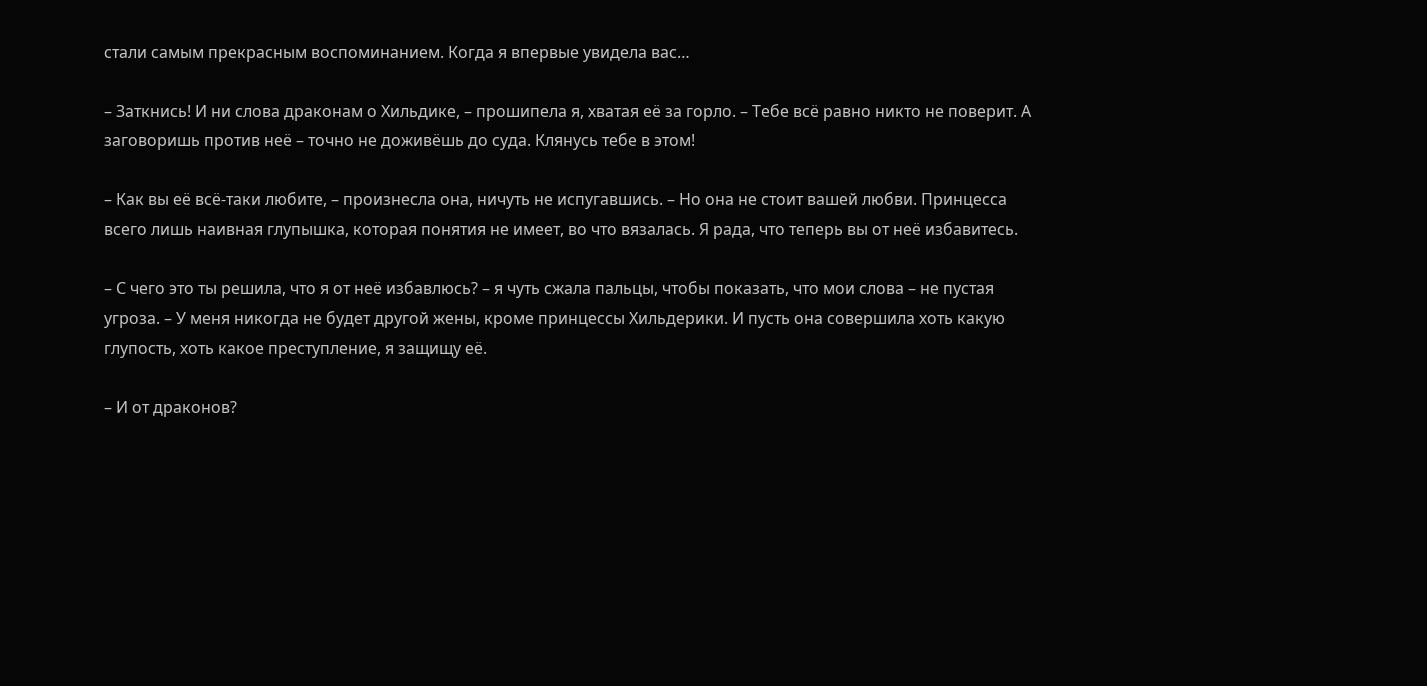стали самым прекрасным воспоминанием. Когда я впервые увидела вас…

– Заткнись! И ни слова драконам о Хильдике, – прошипела я, хватая её за горло. – Тебе всё равно никто не поверит. А заговоришь против неё – точно не доживёшь до суда. Клянусь тебе в этом!

– Как вы её всё-таки любите, – произнесла она, ничуть не испугавшись. – Но она не стоит вашей любви. Принцесса всего лишь наивная глупышка, которая понятия не имеет, во что вязалась. Я рада, что теперь вы от неё избавитесь.

– С чего это ты решила, что я от неё избавлюсь? – я чуть сжала пальцы, чтобы показать, что мои слова – не пустая угроза. – У меня никогда не будет другой жены, кроме принцессы Хильдерики. И пусть она совершила хоть какую глупость, хоть какое преступление, я защищу её.

– И от драконов?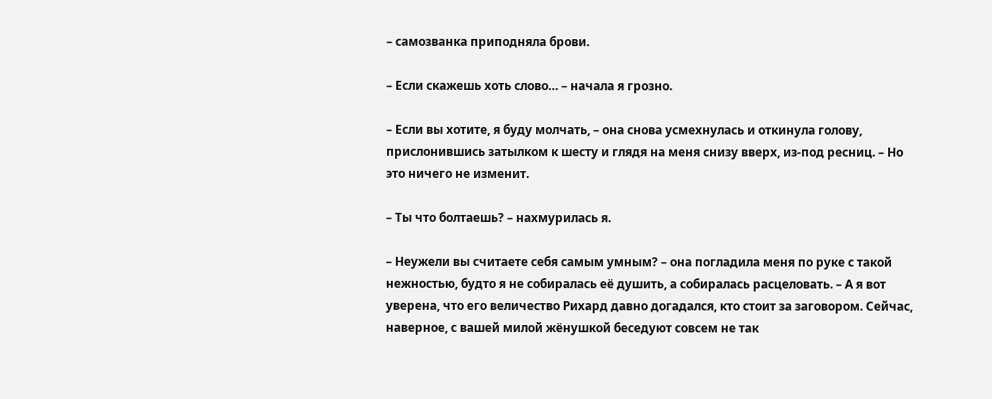– самозванка приподняла брови.

– Если скажешь хоть слово… – начала я грозно.

– Если вы хотите, я буду молчать, – она снова усмехнулась и откинула голову, прислонившись затылком к шесту и глядя на меня снизу вверх, из-под ресниц. – Но это ничего не изменит.

– Ты что болтаешь? – нахмурилась я.

– Неужели вы считаете себя самым умным? – она погладила меня по руке с такой нежностью, будто я не собиралась её душить, а собиралась расцеловать. – А я вот уверена, что его величество Рихард давно догадался, кто стоит за заговором. Сейчас, наверное, с вашей милой жёнушкой беседуют совсем не так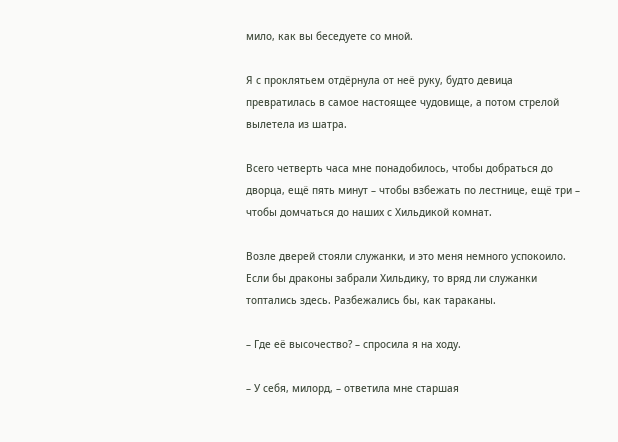мило, как вы беседуете со мной.

Я с проклятьем отдёрнула от неё руку, будто девица превратилась в самое настоящее чудовище, а потом стрелой вылетела из шатра.

Всего четверть часа мне понадобилось, чтобы добраться до дворца, ещё пять минут – чтобы взбежать по лестнице, ещё три – чтобы домчаться до наших с Хильдикой комнат.

Возле дверей стояли служанки, и это меня немного успокоило. Если бы драконы забрали Хильдику, то вряд ли служанки топтались здесь. Разбежались бы, как тараканы.

– Где её высочество? – спросила я на ходу.

– У себя, милорд, – ответила мне старшая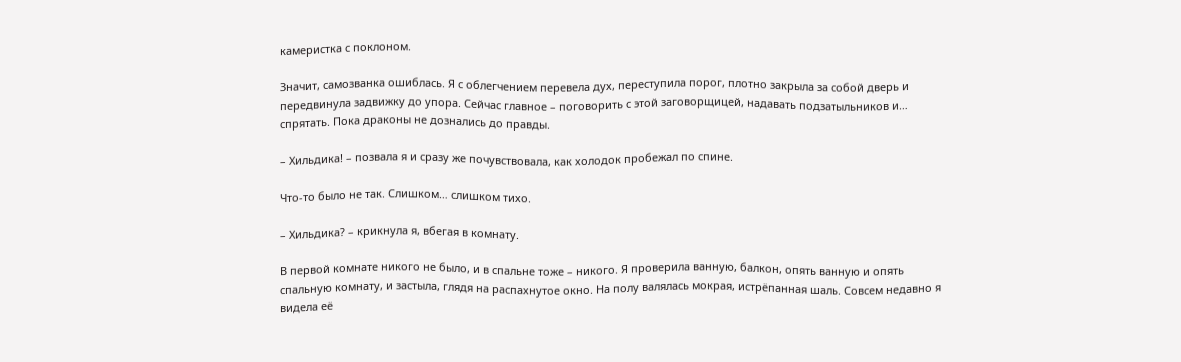камеристка с поклоном.

Значит, самозванка ошиблась. Я с облегчением перевела дух, переступила порог, плотно закрыла за собой дверь и передвинула задвижку до упора. Сейчас главное – поговорить с этой заговорщицей, надавать подзатыльников и… спрятать. Пока драконы не дознались до правды.

– Хильдика! – позвала я и сразу же почувствовала, как холодок пробежал по спине.

Что-то было не так. Слишком… слишком тихо.

– Хильдика? – крикнула я, вбегая в комнату.

В первой комнате никого не было, и в спальне тоже – никого. Я проверила ванную, балкон, опять ванную и опять спальную комнату, и застыла, глядя на распахнутое окно. На полу валялась мокрая, истрёпанная шаль. Совсем недавно я видела её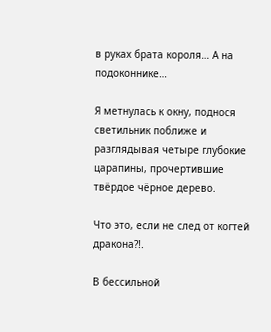в руках брата короля… А на подоконнике…

Я метнулась к окну, поднося светильник поближе и разглядывая четыре глубокие царапины, прочертившие твёрдое чёрное дерево.

Что это, если не след от когтей дракона?!.

В бессильной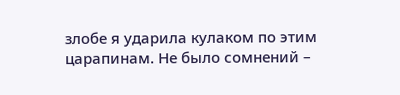злобе я ударила кулаком по этим царапинам. Не было сомнений –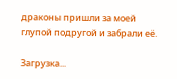драконы пришли за моей глупой подругой и забрали её.

Загрузка...